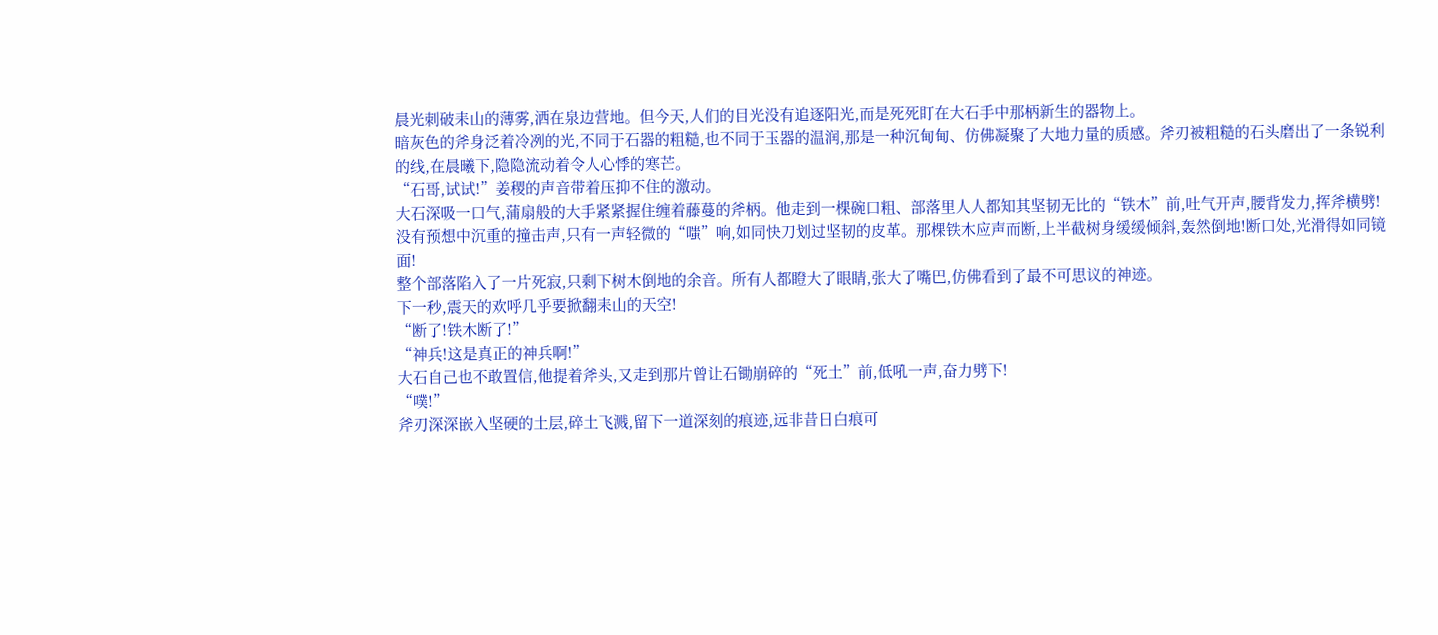晨光刺破耒山的薄雾,洒在泉边营地。但今天,人们的目光没有追逐阳光,而是死死盯在大石手中那柄新生的器物上。
暗灰色的斧身泛着冷冽的光,不同于石器的粗糙,也不同于玉器的温润,那是一种沉甸甸、仿佛凝聚了大地力量的质感。斧刃被粗糙的石头磨出了一条锐利的线,在晨曦下,隐隐流动着令人心悸的寒芒。
“石哥,试试!”姜稷的声音带着压抑不住的激动。
大石深吸一口气,蒲扇般的大手紧紧握住缠着藤蔓的斧柄。他走到一棵碗口粗、部落里人人都知其坚韧无比的“铁木”前,吐气开声,腰背发力,挥斧横劈!
没有预想中沉重的撞击声,只有一声轻微的“嗤”响,如同快刀划过坚韧的皮革。那棵铁木应声而断,上半截树身缓缓倾斜,轰然倒地!断口处,光滑得如同镜面!
整个部落陷入了一片死寂,只剩下树木倒地的余音。所有人都瞪大了眼睛,张大了嘴巴,仿佛看到了最不可思议的神迹。
下一秒,震天的欢呼几乎要掀翻耒山的天空!
“断了!铁木断了!”
“神兵!这是真正的神兵啊!”
大石自己也不敢置信,他提着斧头,又走到那片曾让石锄崩碎的“死土”前,低吼一声,奋力劈下!
“噗!”
斧刃深深嵌入坚硬的土层,碎土飞溅,留下一道深刻的痕迹,远非昔日白痕可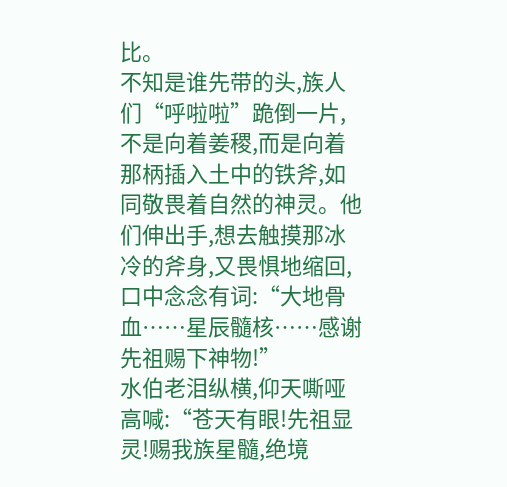比。
不知是谁先带的头,族人们“呼啦啦”跪倒一片,不是向着姜稷,而是向着那柄插入土中的铁斧,如同敬畏着自然的神灵。他们伸出手,想去触摸那冰冷的斧身,又畏惧地缩回,口中念念有词:“大地骨血……星辰髓核……感谢先祖赐下神物!”
水伯老泪纵横,仰天嘶哑高喊:“苍天有眼!先祖显灵!赐我族星髓,绝境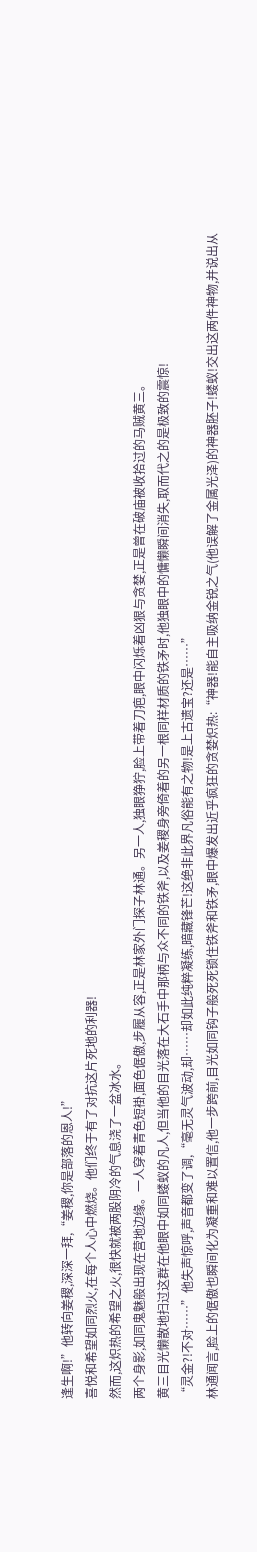逢生啊!”他转向姜稷,深深一拜,“姜稷,你是部落的恩人!”
喜悦和希望如同烈火,在每个人心中燃烧。他们终于有了对抗这片死地的利器!
然而,这炽热的希望之火,很快就被两股阴冷的气息浇了一盆冰水。
两个身影,如同鬼魅般出现在营地边缘。一人穿着青色短褂,面色倨傲,步履从容,正是林家外门探子林通。另一人,独眼狰狞,脸上带着刀疤,眼中闪烁着凶狠与贪婪,正是曾在破庙被收拾过的马贼黄三。
黄三目光懒散地扫过这群在他眼中如同蝼蚁的凡人,但当他的目光落在大石手中那柄与众不同的铁斧,以及姜稷身旁倚着的另一根同样材质的铁矛时,他独眼中的慵懒瞬间消失,取而代之的是极致的震惊!
“灵金?!不对……”他失声惊呼,声音都变了调,“毫无灵气波动,却……却如此纯粹凝练,暗藏锋芒!这绝非此界凡俗能有之物!是上古遗宝?还是……”
林通闻言,脸上的倨傲也瞬间化为凝重和难以置信,他一步跨前,目光如同钩子般死死锁住铁斧和铁矛,眼中爆发出近乎疯狂的贪婪炽热:“神器!能自主吸纳金锐之气(他误解了金属光泽)的神器胚子!蝼蚁!交出这两件神物,并说出从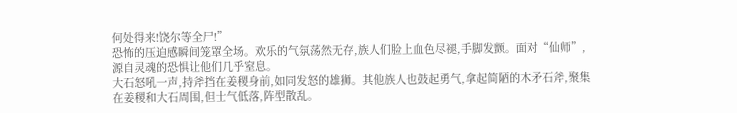何处得来!饶尔等全尸!”
恐怖的压迫感瞬间笼罩全场。欢乐的气氛荡然无存,族人们脸上血色尽褪,手脚发颤。面对“仙师”,源自灵魂的恐惧让他们几乎窒息。
大石怒吼一声,持斧挡在姜稷身前,如同发怒的雄狮。其他族人也鼓起勇气,拿起简陋的木矛石斧,聚集在姜稷和大石周围,但士气低落,阵型散乱。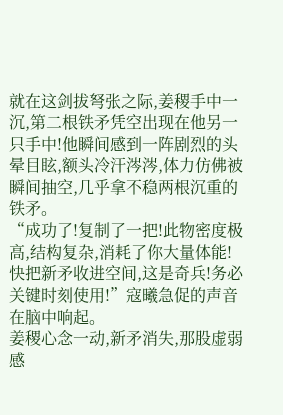就在这剑拔弩张之际,姜稷手中一沉,第二根铁矛凭空出现在他另一只手中!他瞬间感到一阵剧烈的头晕目眩,额头冷汗涔涔,体力仿佛被瞬间抽空,几乎拿不稳两根沉重的铁矛。
“成功了!复制了一把!此物密度极高,结构复杂,消耗了你大量体能!快把新矛收进空间,这是奇兵!务必关键时刻使用!”寇曦急促的声音在脑中响起。
姜稷心念一动,新矛消失,那股虚弱感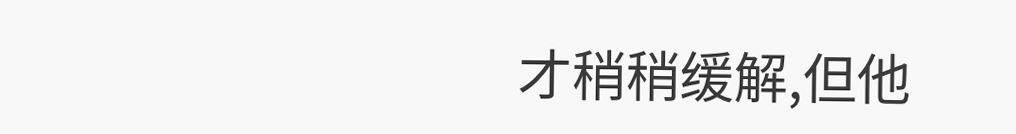才稍稍缓解,但他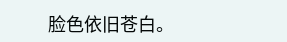脸色依旧苍白。